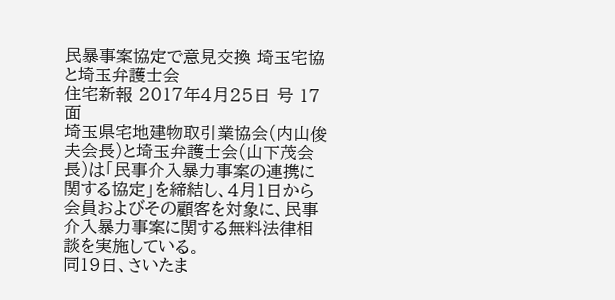民暴事案協定で意見交換 埼玉宅協と埼玉弁護士会
住宅新報 2017年4月25日 号 17面
埼玉県宅地建物取引業協会(内山俊夫会長)と埼玉弁護士会(山下茂会長)は「民事介入暴力事案の連携に関する協定」を締結し、4月1日から会員およびその顧客を対象に、民事介入暴力事案に関する無料法律相談を実施している。
同19日、さいたま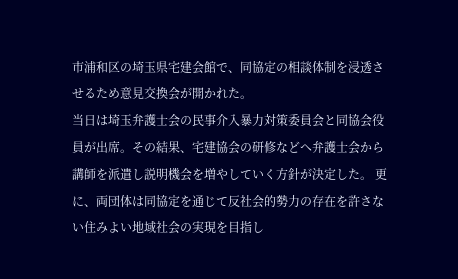市浦和区の埼玉県宅建会館で、同協定の相談体制を浸透させるため意見交換会が開かれた。
当日は埼玉弁護士会の民事介入暴力対策委員会と同協会役員が出席。その結果、宅建協会の研修などへ弁護士会から講師を派遣し説明機会を増やしていく方針が決定した。 更に、両団体は同協定を通じて反社会的勢力の存在を許さない住みよい地域社会の実現を目指し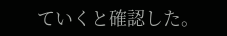ていくと確認した。